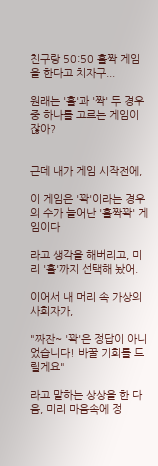친구랑 50:50 홀짝 게임을 한다고 치자구...

원래는 '홀'과 '짝' 두 경우 중 하나를 고르는 게임이잖아?


근데 내가 게임 시작전에,

이 게임은 '꽉'이라는 경우의 수가 늘어난 '홀짝꽉' 게임이다

라고 생각을 해버리고, 미리 '홀'까지 선택해 놨어.

이어서 내 머리 속 가상의 사회자가,

"짜잔~ '꽉'은 정답이 아니었습니다! 바꿀 기회를 드릴게요"

라고 말하는 상상을 한 다음, 미리 마음속에 정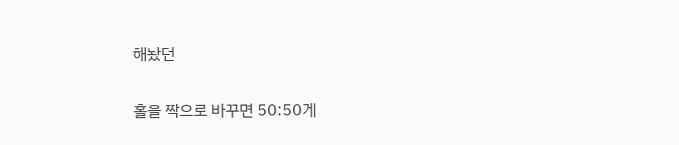해놨던

홀을 짝으로 바꾸면 50:50게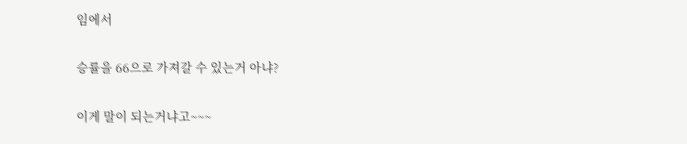임에서

승률을 66으로 가져갈 수 있는거 아냐?

이게 말이 되는거냐고~~~